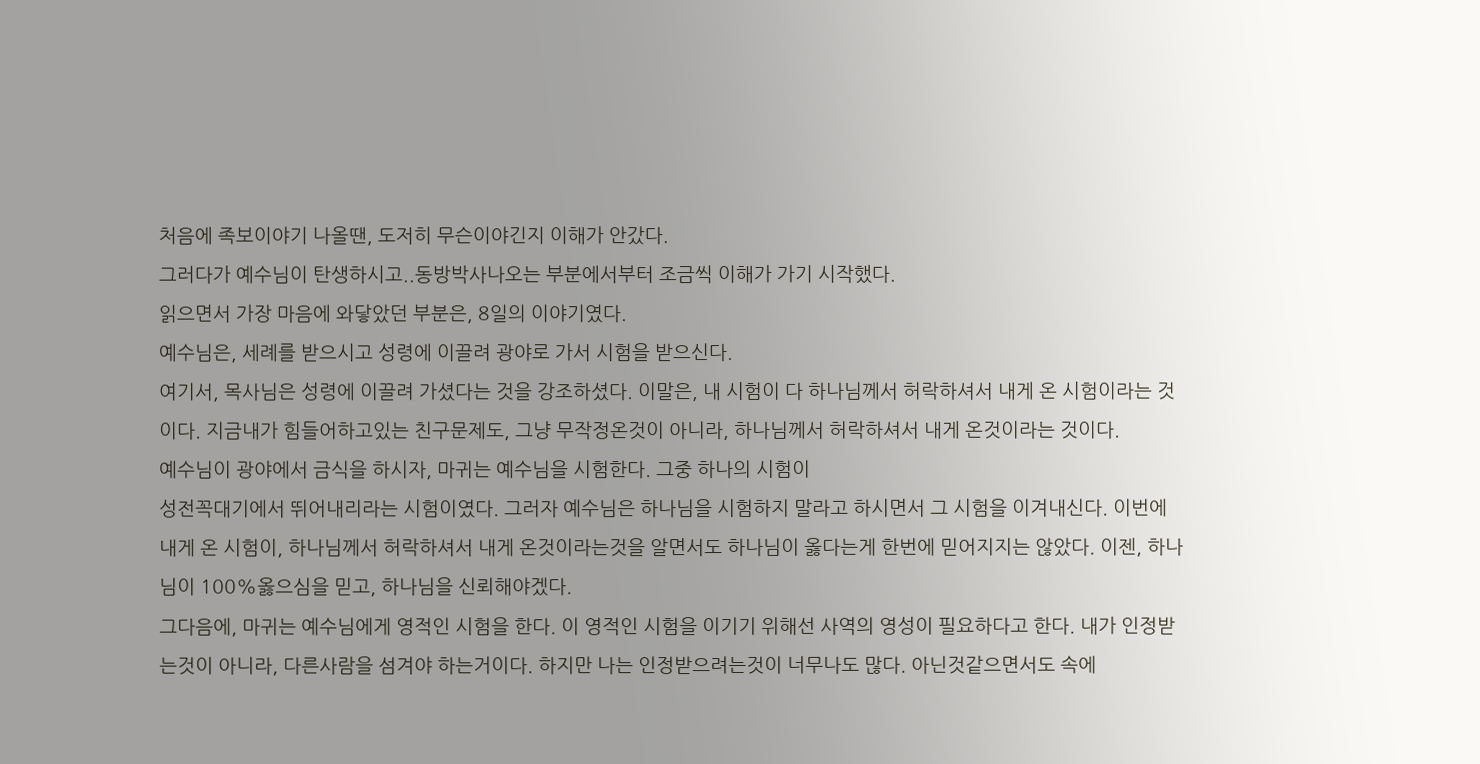처음에 족보이야기 나올땐, 도저히 무슨이야긴지 이해가 안갔다.
그러다가 예수님이 탄생하시고..동방박사나오는 부분에서부터 조금씩 이해가 가기 시작했다.
읽으면서 가장 마음에 와닿았던 부분은, 8일의 이야기였다.
예수님은, 세례를 받으시고 성령에 이끌려 광야로 가서 시험을 받으신다.
여기서, 목사님은 성령에 이끌려 가셨다는 것을 강조하셨다. 이말은, 내 시험이 다 하나님께서 허락하셔서 내게 온 시험이라는 것이다. 지금내가 힘들어하고있는 친구문제도, 그냥 무작정온것이 아니라, 하나님께서 허락하셔서 내게 온것이라는 것이다.
예수님이 광야에서 금식을 하시자, 마귀는 예수님을 시험한다. 그중 하나의 시험이
성전꼭대기에서 뛰어내리라는 시험이였다. 그러자 예수님은 하나님을 시험하지 말라고 하시면서 그 시험을 이겨내신다. 이번에 내게 온 시험이, 하나님께서 허락하셔서 내게 온것이라는것을 알면서도 하나님이 옳다는게 한번에 믿어지지는 않았다. 이젠, 하나님이 100%옳으심을 믿고, 하나님을 신뢰해야겠다.
그다음에, 마귀는 예수님에게 영적인 시험을 한다. 이 영적인 시험을 이기기 위해선 사역의 영성이 필요하다고 한다. 내가 인정받는것이 아니라, 다른사람을 섬겨야 하는거이다. 하지만 나는 인정받으려는것이 너무나도 많다. 아닌것같으면서도 속에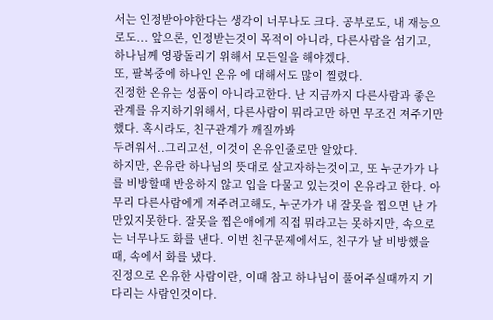서는 인정받아야한다는 생각이 너무나도 크다. 공부로도, 내 재능으로도... 앞으론, 인정받는것이 목적이 아니라, 다른사람을 섬기고, 하나님께 영광돌리기 위해서 모든일을 해야겠다.
또, 팔복중에 하나인 온유 에 대해서도 많이 찔렸다.
진정한 온유는 성품이 아니라고한다. 난 지금까지 다른사람과 좋은관계를 유지하기위해서, 다른사람이 뭐라고만 하면 무조건 져주기만했다. 혹시라도, 친구관계가 깨질까봐
두려워서..그리고선, 이것이 온유인줄로만 알았다.
하지만, 온유란 하나님의 뜻대로 살고자하는것이고, 또 누군가가 나를 비방할때 반응하지 않고 입을 다물고 있는것이 온유라고 한다. 아무리 다른사람에게 져주려고해도, 누군가가 내 잘못을 찝으면 난 가만있지못한다. 잘못을 찝은애에게 직접 뭐라고는 못하지만, 속으로는 너무나도 화를 낸다. 이번 친구문제에서도, 친구가 날 비방했을때, 속에서 화를 냈다.
진정으로 온유한 사람이란, 이때 참고 하나님이 풀어주실때까지 기다리는 사람인것이다.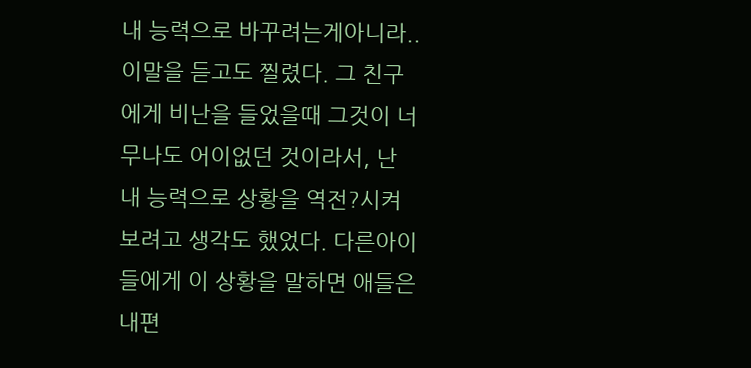내 능력으로 바꾸려는게아니라..이말을 듣고도 찔렸다. 그 친구에게 비난을 들었을때 그것이 너무나도 어이없던 것이라서, 난 내 능력으로 상황을 역전?시켜보려고 생각도 했었다. 다른아이들에게 이 상황을 말하면 애들은 내편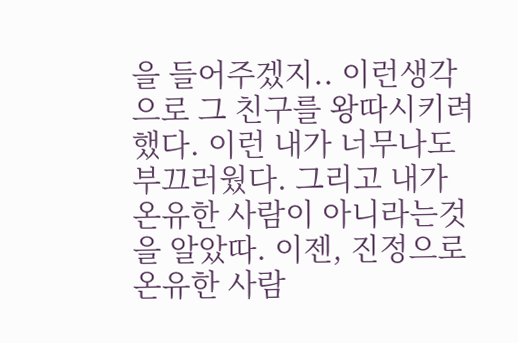을 들어주겠지.. 이런생각으로 그 친구를 왕따시키려 했다. 이런 내가 너무나도 부끄러웠다. 그리고 내가 온유한 사람이 아니라는것을 알았따. 이젠, 진정으로 온유한 사람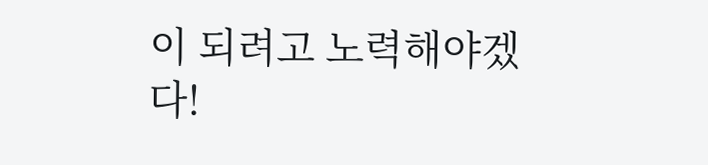이 되려고 노력해야겠다!